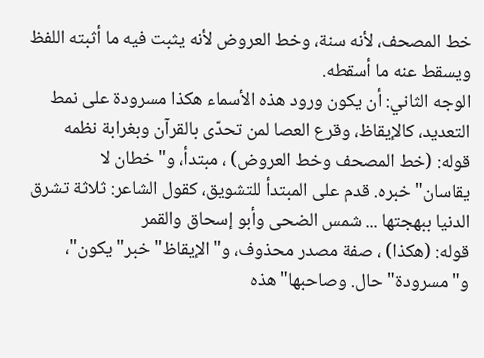خط المصحف، لأنه سنة، وخط العروض لأنه يثبت فيه ما أثبته اللفظ ويسقط عنه ما أسقطه.
الوجه الثاني: أن يكون ورود هذه الأسماء هكذا مسرودة على نمط التعديد، كالإيقاظ، وقرع العصا لمن تحدّى بالقرآن وبغرابة نظمه
قوله: (خط المصحف وخط العروض) ، مبتدأ، و"خطان لا يقاسان"خبره. قدم على المبتدأ للتشويق، كقول الشاعر: ثلاثة تشرق الدنيا ببهجتها ... شمس الضحى وأبو إسحاق والقمر
قوله: (هكذا) ، صفة مصدر محذوف، و"الإيقاظ"خبر"يكون"، و"مسرودة"حال. وصاحبها"هذه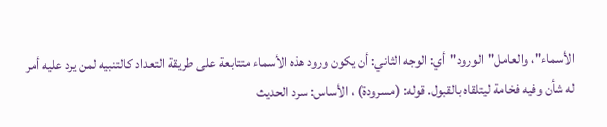الأسماء"، والعامل"الورود"أي: الوجه الثاني: أن يكون ورود هذه الأسماء متتابعة على طريقة التعداد كالتنبيه لمن يرد عليه أمر له شأن وفيه فخامة ليتلقاه بالقبول. قوله: (مسرودة) ، الأساس: سرد الحديث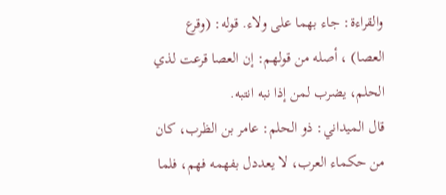والقراءة: جاء بهما على ولاء. قوله: (وقرع العصا) ، أصله من قولهم: إن العصا قرعت لذي الحلم، يضرب لمن إذا نبه انتبه.
قال الميداني: ذو الحلم: عامر بن الظرب، كان من حكماء العرب، لا يعددل بفهمه فهم، فلما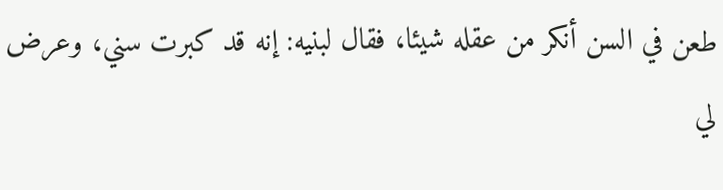طعن في السن أنكر من عقله شيئا، فقال لبنيه: إنه قد كبرت سني، وعرض لي